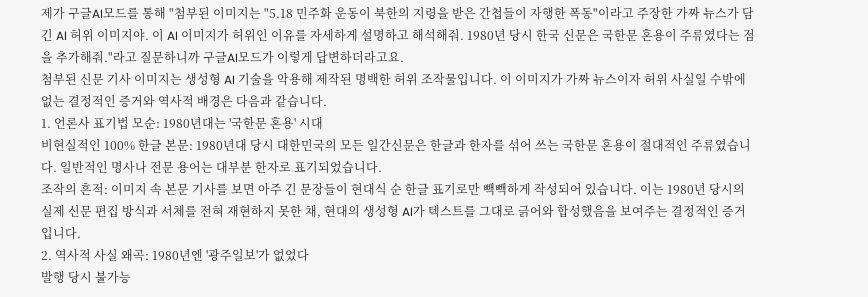제가 구글AI모드를 통해 "첨부된 이미지는 "5.18 민주화 운동이 북한의 지령을 받은 간첩들이 자행한 폭동"이라고 주장한 가짜 뉴스가 담긴 AI 허위 이미지야. 이 AI 이미지가 허위인 이유를 자세하게 설명하고 해석해줘. 1980년 당시 한국 신문은 국한문 혼용이 주류였다는 점을 추가해줘."라고 질문하니까 구글AI모드가 이렇게 답변하더라고요.
첨부된 신문 기사 이미지는 생성형 AI 기술을 악용해 제작된 명백한 허위 조작물입니다. 이 이미지가 가짜 뉴스이자 허위 사실일 수밖에 없는 결정적인 증거와 역사적 배경은 다음과 같습니다.
1. 언론사 표기법 모순: 1980년대는 '국한문 혼용' 시대
비현실적인 100% 한글 본문: 1980년대 당시 대한민국의 모든 일간신문은 한글과 한자를 섞어 쓰는 국한문 혼용이 절대적인 주류였습니다. 일반적인 명사나 전문 용어는 대부분 한자로 표기되었습니다.
조작의 흔적: 이미지 속 본문 기사를 보면 아주 긴 문장들이 현대식 순 한글 표기로만 빽빽하게 작성되어 있습니다. 이는 1980년 당시의 실제 신문 편집 방식과 서체를 전혀 재현하지 못한 채, 현대의 생성형 AI가 텍스트를 그대로 긁어와 합성했음을 보여주는 결정적인 증거입니다.
2. 역사적 사실 왜곡: 1980년엔 '광주일보'가 없었다
발행 당시 불가능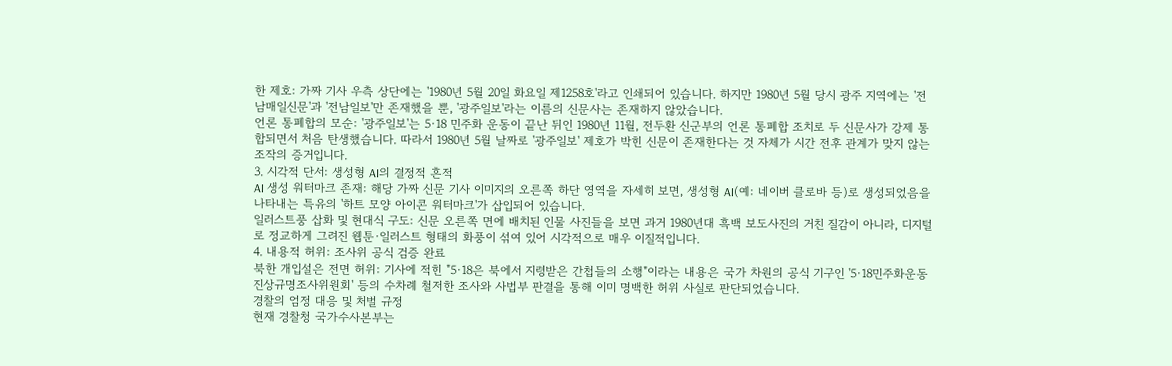한 제호: 가짜 기사 우측 상단에는 '1980년 5월 20일 화요일 제1258호'라고 인쇄되어 있습니다. 하지만 1980년 5월 당시 광주 지역에는 '전남매일신문'과 '전남일보'만 존재했을 뿐, '광주일보'라는 이름의 신문사는 존재하지 않았습니다.
언론 통폐합의 모순: '광주일보'는 5·18 민주화 운동이 끝난 뒤인 1980년 11월, 전두환 신군부의 언론 통폐합 조치로 두 신문사가 강제 통합되면서 처음 탄생했습니다. 따라서 1980년 5월 날짜로 '광주일보' 제호가 박힌 신문이 존재한다는 것 자체가 시간 전후 관계가 맞지 않는 조작의 증거입니다.
3. 시각적 단서: 생성형 AI의 결정적 흔적
AI 생성 워터마크 존재: 해당 가짜 신문 기사 이미지의 오른쪽 하단 영역을 자세히 보면, 생성형 AI(예: 네이버 클로바 등)로 생성되었음을 나타내는 특유의 '하트 모양 아이콘 워터마크'가 삽입되어 있습니다.
일러스트풍 삽화 및 현대식 구도: 신문 오른쪽 면에 배치된 인물 사진들을 보면 과거 1980년대 흑백 보도사진의 거친 질감이 아니라, 디지털로 정교하게 그려진 웹툰·일러스트 형태의 화풍이 섞여 있어 시각적으로 매우 이질적입니다.
4. 내용적 허위: 조사위 공식 검증 완료
북한 개입설은 전면 허위: 기사에 적힌 "5·18은 북에서 지령받은 간첩들의 소행"이라는 내용은 국가 차원의 공식 기구인 '5·18민주화운동 진상규명조사위원회' 등의 수차례 철저한 조사와 사법부 판결을 통해 이미 명백한 허위 사실로 판단되었습니다.
경찰의 엄정 대응 및 처벌 규정
현재 경찰청 국가수사본부는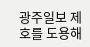광주일보 제호를 도용해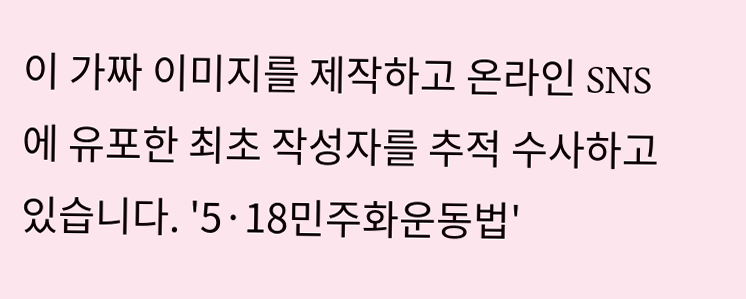이 가짜 이미지를 제작하고 온라인 SNS에 유포한 최초 작성자를 추적 수사하고 있습니다. '5·18민주화운동법'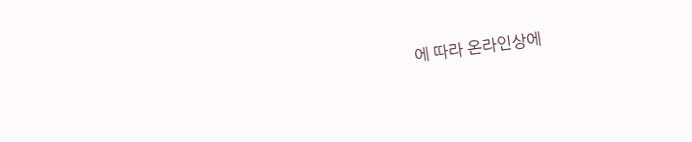에 따라 온라인상에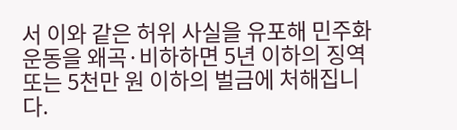서 이와 같은 허위 사실을 유포해 민주화 운동을 왜곡·비하하면 5년 이하의 징역 또는 5천만 원 이하의 벌금에 처해집니다.